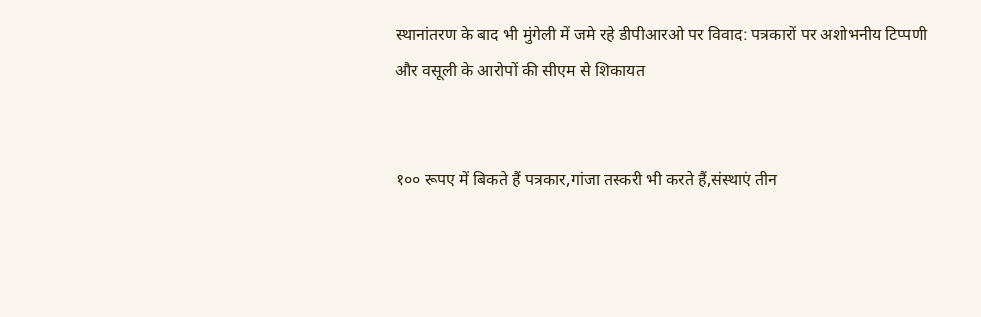स्थानांतरण के बाद भी मुंगेली में जमे रहे डीपीआरओ पर विवाद: पत्रकारों पर अशोभनीय टिप्पणी और वसूली के आरोपों की सीएम से शिकायत


१०० रूपए में बिकते हैं पत्रकार,गांजा तस्करी भी करते हैं,संस्थाएं तीन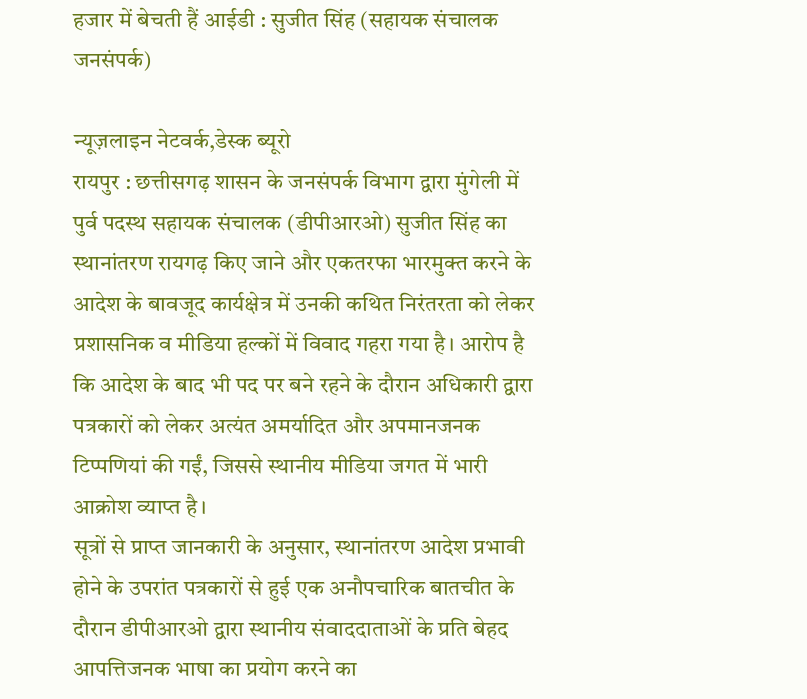हजार में बेचती हैं आईडी : सुजीत सिंह (सहायक संचालक जनसंपर्क)

न्यूज़लाइन नेटवर्क,डेस्क ब्यूरो
रायपुर : छत्तीसगढ़ शासन के जनसंपर्क विभाग द्वारा मुंगेली में पुर्व पदस्थ सहायक संचालक (डीपीआरओ) सुजीत सिंह का स्थानांतरण रायगढ़ किए जाने और एकतरफा भारमुक्त करने के आदेश के बावजूद कार्यक्षेत्र में उनकी कथित निरंतरता को लेकर प्रशासनिक व मीडिया हल्कों में विवाद गहरा गया है। आरोप है कि आदेश के बाद भी पद पर बने रहने के दौरान अधिकारी द्वारा पत्रकारों को लेकर अत्यंत अमर्यादित और अपमानजनक टिप्पणियां की गईं, जिससे स्थानीय मीडिया जगत में भारी आक्रोश व्याप्त है।
सूत्रों से प्राप्त जानकारी के अनुसार, स्थानांतरण आदेश प्रभावी होने के उपरांत पत्रकारों से हुई एक अनौपचारिक बातचीत के दौरान डीपीआरओ द्वारा स्थानीय संवाददाताओं के प्रति बेहद आपत्तिजनक भाषा का प्रयोग करने का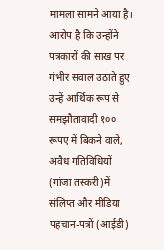मामला सामने आया है। आरोप है कि उन्होंने पत्रकारों की साख पर गंभीर सवाल उठाते हुए उन्हें आर्थिक रूप से समझौतावादी १०० रूपए में बिकने वाले, अवैध गतिविधियों (गांजा तस्करी)में संलिप्त और मीडिया पहचान-पत्रों (आईडी)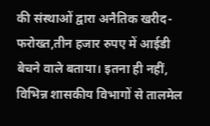की संस्थाओं द्वारा अनैतिक खरीद-फरोख्त,तीन हजार रुपए में आईडी बेचने वाले बताया। इतना ही नहीं, विभिन्न शासकीय विभागों से तालमेल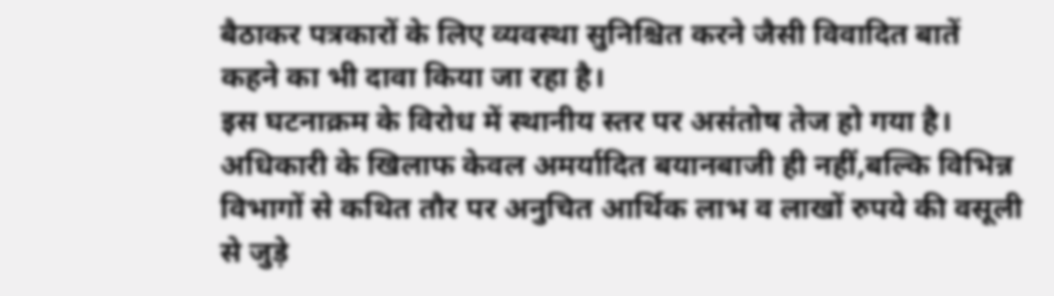बैठाकर पत्रकारों के लिए व्यवस्था सुनिश्चित करने जैसी विवादित बातें कहने का भी दावा किया जा रहा है।
इस घटनाक्रम के विरोध में स्थानीय स्तर पर असंतोष तेज हो गया है। अधिकारी के खिलाफ केवल अमर्यादित बयानबाजी ही नहीं,बल्कि विभिन्न विभागों से कथित तौर पर अनुचित आर्थिक लाभ व लाखों रुपये की वसूली से जुड़े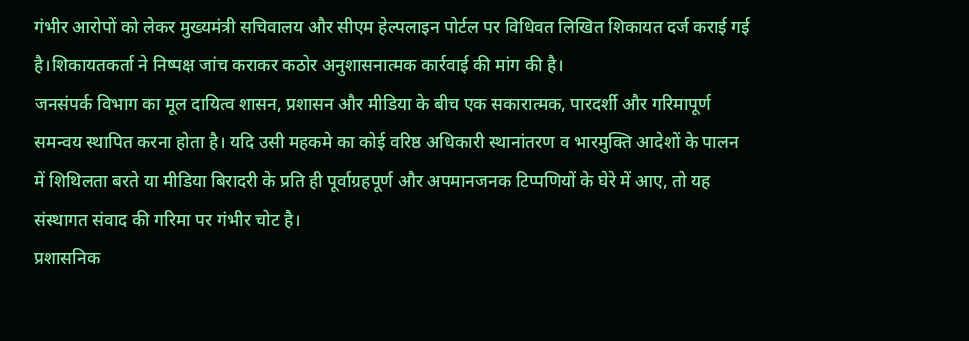गंभीर आरोपों को लेकर मुख्यमंत्री सचिवालय और सीएम हेल्पलाइन पोर्टल पर विधिवत लिखित शिकायत दर्ज कराई गई है।शिकायतकर्ता ने निष्पक्ष जांच कराकर कठोर अनुशासनात्मक कार्रवाई की मांग की है।
जनसंपर्क विभाग का मूल दायित्व शासन, प्रशासन और मीडिया के बीच एक सकारात्मक, पारदर्शी और गरिमापूर्ण समन्वय स्थापित करना होता है। यदि उसी महकमे का कोई वरिष्ठ अधिकारी स्थानांतरण व भारमुक्ति आदेशों के पालन में शिथिलता बरते या मीडिया बिरादरी के प्रति ही पूर्वाग्रहपूर्ण और अपमानजनक टिप्पणियों के घेरे में आए, तो यह संस्थागत संवाद की गरिमा पर गंभीर चोट है।
प्रशासनिक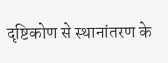दृष्टिकोण से स्थानांतरण के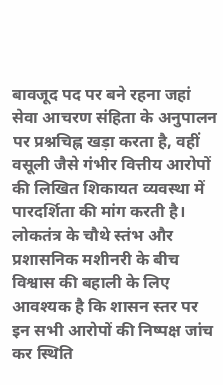बावजूद पद पर बने रहना जहां सेवा आचरण संहिता के अनुपालन पर प्रश्नचिह्न खड़ा करता है, वहीं वसूली जैसे गंभीर वित्तीय आरोपों की लिखित शिकायत व्यवस्था में पारदर्शिता की मांग करती है। लोकतंत्र के चौथे स्तंभ और प्रशासनिक मशीनरी के बीच विश्वास की बहाली के लिए आवश्यक है कि शासन स्तर पर इन सभी आरोपों की निष्पक्ष जांच कर स्थिति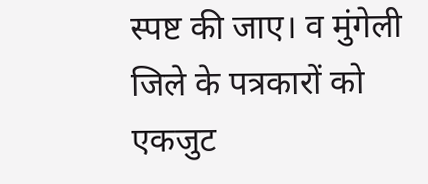स्पष्ट की जाए। व मुंगेली जिले के पत्रकारों को एकजुट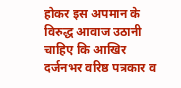होकर इस अपमान के विरुद्ध आवाज उठानी चाहिए कि आखिर दर्जनभर वरिष्ठ पत्रकार व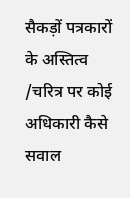सैकड़ों पत्रकारों के अस्तित्व /चरित्र पर कोई अधिकारी कैसे सवाल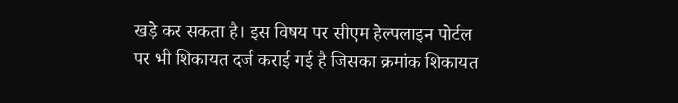खड़े कर सकता है। इस विषय पर सीएम हेल्पलाइन पोर्टल पर भी शिकायत दर्ज कराई गई है जिसका क्रमांक शिकायत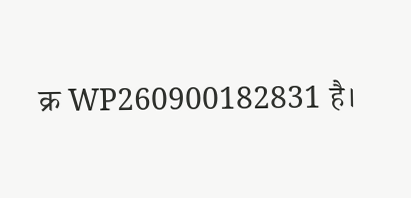क्र WP260900182831 है।